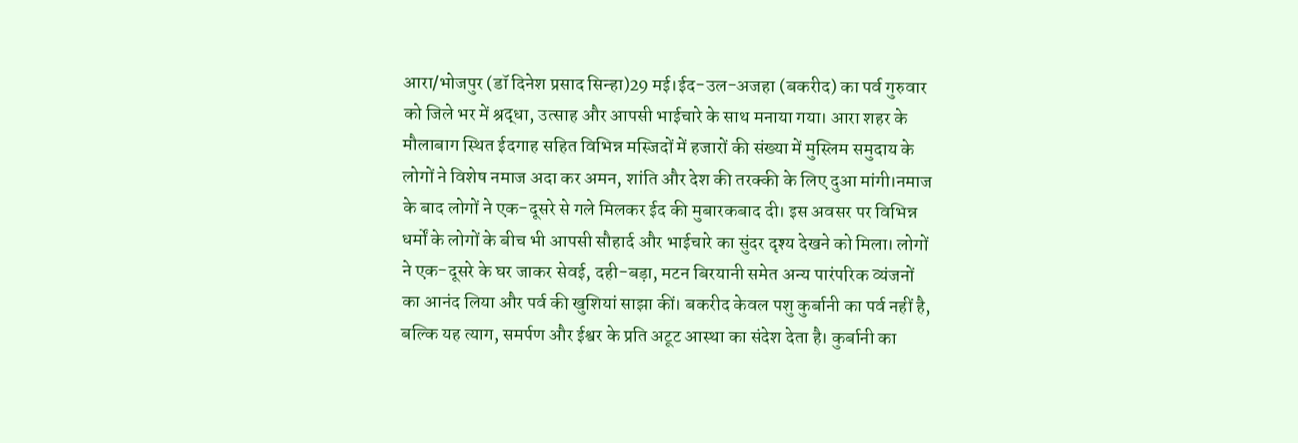आरा/भोजपुर (डॉ दिनेश प्रसाद सिन्हा)29 मई।ईद-उल-अजहा (बकरीद) का पर्व गुरुवार को जिले भर में श्रद्धा, उत्साह और आपसी भाईचारे के साथ मनाया गया। आरा शहर के मौलाबाग स्थित ईदगाह सहित विभिन्न मस्जिदों में हजारों की संख्या में मुस्लिम समुदाय के लोगों ने विशेष नमाज अदा कर अमन, शांति और देश की तरक्की के लिए दुआ मांगी।नमाज के बाद लोगों ने एक-दूसरे से गले मिलकर ईद की मुबारकबाद दी। इस अवसर पर विभिन्न धर्मों के लोगों के बीच भी आपसी सौहार्द और भाईचारे का सुंदर दृश्य देखने को मिला। लोगों ने एक-दूसरे के घर जाकर सेवई, दही-बड़ा, मटन बिरयानी समेत अन्य पारंपरिक व्यंजनों का आनंद लिया और पर्व की खुशियां साझा कीं। बकरीद केवल पशु कुर्बानी का पर्व नहीं है, बल्कि यह त्याग, समर्पण और ईश्वर के प्रति अटूट आस्था का संदेश देता है। कुर्बानी का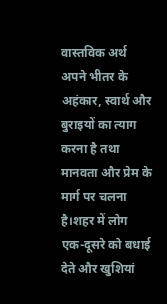वास्तविक अर्थ अपने भीतर के अहंकार, स्वार्थ और बुराइयों का त्याग करना है तथा मानवता और प्रेम के मार्ग पर चलना है।शहर में लोग एक-दूसरे को बधाई देते और खुशियां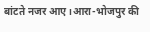बांटते नजर आए।आरा-भोजपुर की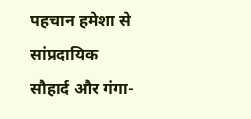पहचान हमेशा से सांप्रदायिक सौहार्द और गंगा-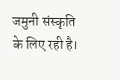जमुनी संस्कृति के लिए रही है।